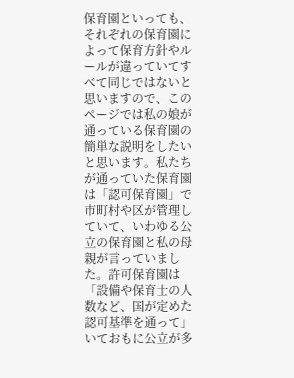保育園といっても、それぞれの保育園によって保育方針やルールが違っていてすべて同じではないと思いますので、このページでは私の娘が通っている保育園の簡単な説明をしたいと思います。私たちが通っていた保育園は「認可保育園」で市町村や区が管理していて、いわゆる公立の保育園と私の母親が言っていました。許可保育園は「設備や保育士の人数など、国が定めた認可基準を通って」いておもに公立が多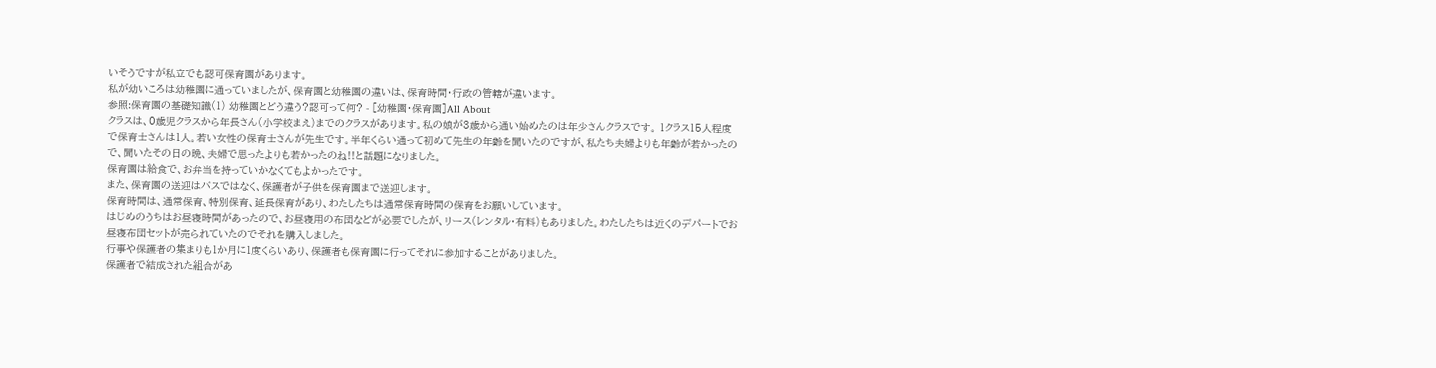いそうですが私立でも認可保育園があります。
私が幼いころは幼稚園に通っていましたが、保育園と幼稚園の違いは、保育時間・行政の管轄が違います。
参照:保育園の基礎知識(1) 幼稚園とどう違う?認可って何? - [幼稚園・保育園]All About
クラスは、0歳児クラスから年長さん(小学校まえ)までのクラスがあります。私の娘が3歳から通い始めたのは年少さんクラスです。 1クラス15人程度で保育士さんは1人。若い女性の保育士さんが先生です。半年くらい通って初めて先生の年齢を聞いたのですが、私たち夫婦よりも年齢が若かったので、聞いたその日の晩、夫婦で思ったよりも若かったのね!!と話題になりました。
保育園は給食で、お弁当を持っていかなくてもよかったです。
また、保育園の送迎はバスではなく、保護者が子供を保育園まで送迎します。
保育時間は、通常保育、特別保育、延長保育があり、わたしたちは通常保育時間の保育をお願いしています。
はじめのうちはお昼寝時間があったので、お昼寝用の布団などが必要でしたが、リース(レンタル・有料)もありました。わたしたちは近くのデパートでお昼寝布団セットが売られていたのでそれを購入しました。
行事や保護者の集まりも1か月に1度くらいあり、保護者も保育園に行ってそれに参加することがありました。
保護者で結成された組合があ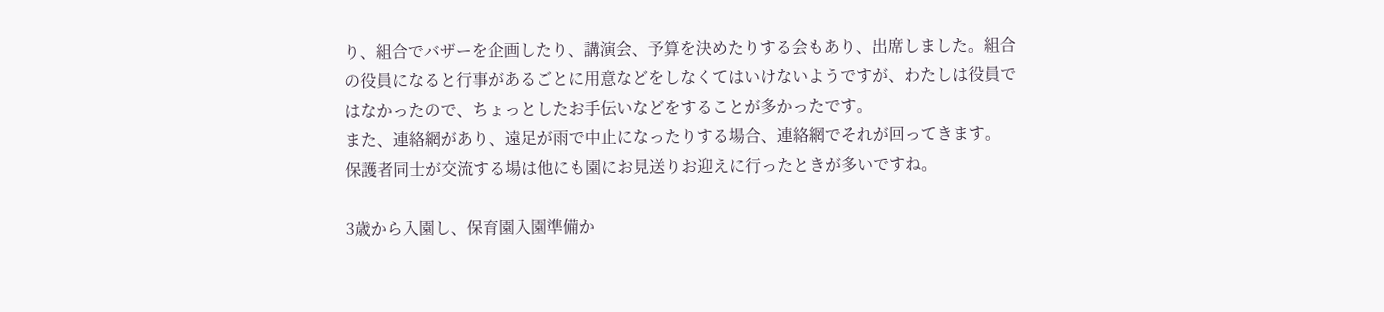り、組合でバザーを企画したり、講演会、予算を決めたりする会もあり、出席しました。組合の役員になると行事があるごとに用意などをしなくてはいけないようですが、わたしは役員ではなかったので、ちょっとしたお手伝いなどをすることが多かったです。
また、連絡網があり、遠足が雨で中止になったりする場合、連絡網でそれが回ってきます。
保護者同士が交流する場は他にも園にお見送りお迎えに行ったときが多いですね。

3歳から入園し、保育園入園準備か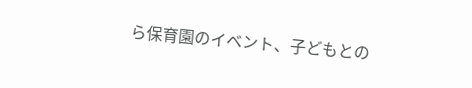ら保育園のイベント、子どもとの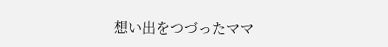想い出をつづったママ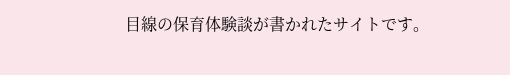目線の保育体験談が書かれたサイトです。